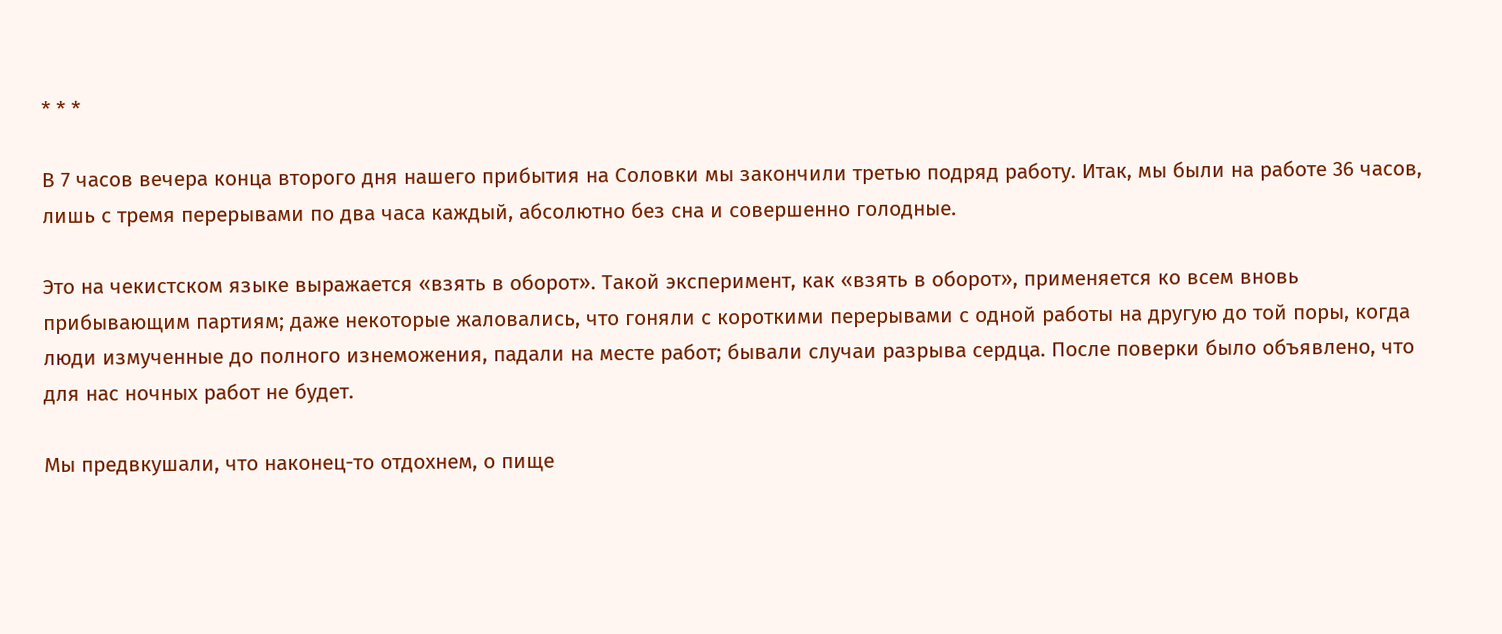* * *

В 7 часов вечера конца второго дня нашего прибытия на Соловки мы закончили третью подряд работу. Итак, мы были на работе 36 часов, лишь с тремя перерывами по два часа каждый, абсолютно без сна и совершенно голодные.

Это на чекистском языке выражается «взять в оборот». Такой эксперимент, как «взять в оборот», применяется ко всем вновь прибывающим партиям; даже некоторые жаловались, что гоняли с короткими перерывами с одной работы на другую до той поры, когда люди измученные до полного изнеможения, падали на месте работ; бывали случаи разрыва сердца. После поверки было объявлено, что для нас ночных работ не будет.

Мы предвкушали, что наконец-то отдохнем, о пище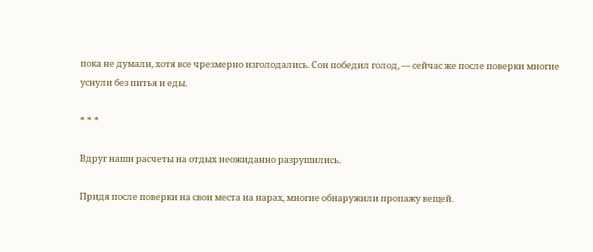пока не думали, хотя все чрезмерно изголодались. Сон победил голод, — сейчас же после поверки многие уснули без питья и еды.

* * *

Вдруг наши расчеты на отдых неожиданно разрушились.

Придя после поверки на свои места на нарах, многие обнаружили пропажу вещей.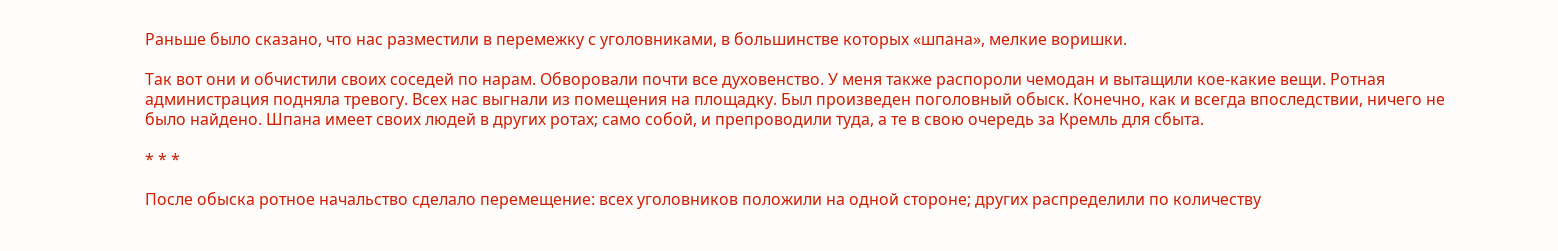Раньше было сказано, что нас разместили в перемежку с уголовниками, в большинстве которых «шпана», мелкие воришки.

Так вот они и обчистили своих соседей по нарам. Обворовали почти все духовенство. У меня также распороли чемодан и вытащили кое-какие вещи. Ротная администрация подняла тревогу. Всех нас выгнали из помещения на площадку. Был произведен поголовный обыск. Конечно, как и всегда впоследствии, ничего не было найдено. Шпана имеет своих людей в других ротах; само собой, и препроводили туда, а те в свою очередь за Кремль для сбыта.

* * *

После обыска ротное начальство сделало перемещение: всех уголовников положили на одной стороне; других распределили по количеству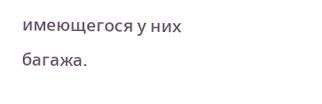имеющегося у них багажа.